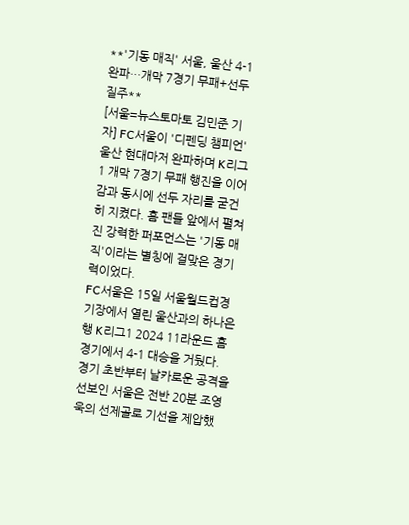**'기동 매직' 서울, 울산 4-1 완파…개막 7경기 무패+선두 질주**
[서울=뉴스토마토 김민준 기자] FC서울이 '디펜딩 챔피언' 울산 현대마저 완파하며 K리그1 개막 7경기 무패 행진을 이어감과 동시에 선두 자리를 굳건히 지켰다. 홈 팬들 앞에서 펼쳐진 강력한 퍼포먼스는 '기동 매직'이라는 별칭에 걸맞은 경기력이었다.
FC서울은 15일 서울월드컵경기장에서 열린 울산과의 하나은행 K리그1 2024 11라운드 홈 경기에서 4-1 대승을 거뒀다. 경기 초반부터 날카로운 공격을 선보인 서울은 전반 20분 조영욱의 선제골로 기선을 제압했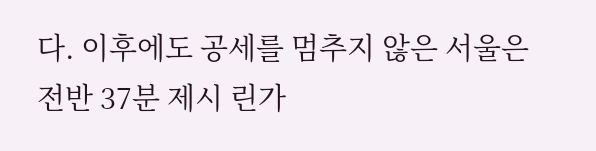다. 이후에도 공세를 멈추지 않은 서울은 전반 37분 제시 린가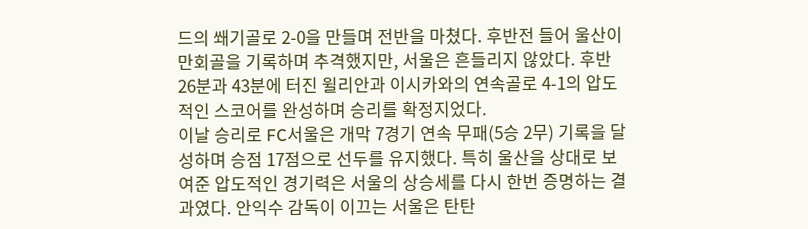드의 쐐기골로 2-0을 만들며 전반을 마쳤다. 후반전 들어 울산이 만회골을 기록하며 추격했지만, 서울은 흔들리지 않았다. 후반 26분과 43분에 터진 윌리안과 이시카와의 연속골로 4-1의 압도적인 스코어를 완성하며 승리를 확정지었다.
이날 승리로 FC서울은 개막 7경기 연속 무패(5승 2무) 기록을 달성하며 승점 17점으로 선두를 유지했다. 특히 울산을 상대로 보여준 압도적인 경기력은 서울의 상승세를 다시 한번 증명하는 결과였다. 안익수 감독이 이끄는 서울은 탄탄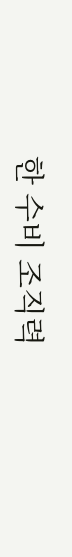한 수비 조직력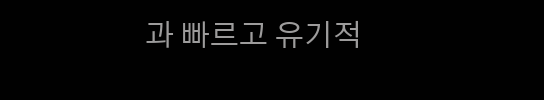과 빠르고 유기적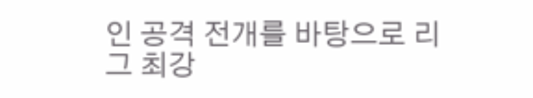인 공격 전개를 바탕으로 리그 최강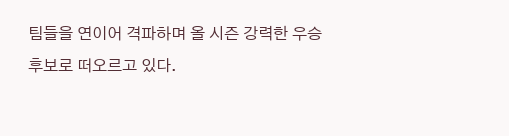팀들을 연이어 격파하며 올 시즌 강력한 우승 후보로 떠오르고 있다.